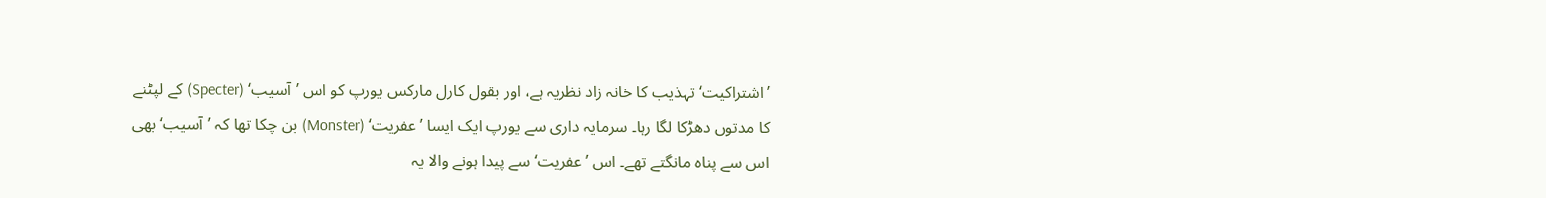’اشتراکیت‘ تہذیب کا خانہ زاد نظریہ ہے، اور بقول کارل مارکس یورپ کو اس ’آسیب‘ (Specter) کے لپٹنے کا مدتوں دھڑکا لگا رہا۔ سرمایہ داری سے یورپ ایک ایسا ’عفریت‘ (Monster) بن چکا تھا کہ ’آسیب‘ بھی اس سے پناہ مانگتے تھے۔ اس ’عفریت‘ سے پیدا ہونے والا یہ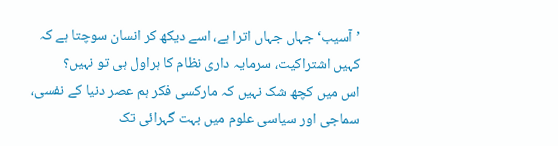’آسیب‘ جہاں جہاں اترا ہے، اسے دیکھ کر انسان سوچتا ہے کہ کہیں اشتراکیت، سرمایہ داری نظام کا ہراول ہی تو نہیں؟
اس میں کچھ شک نہیں کہ مارکسی فکر ہم عصر دنیا کے نفسی، سماجی اور سیاسی علوم میں بہت گہرائی تک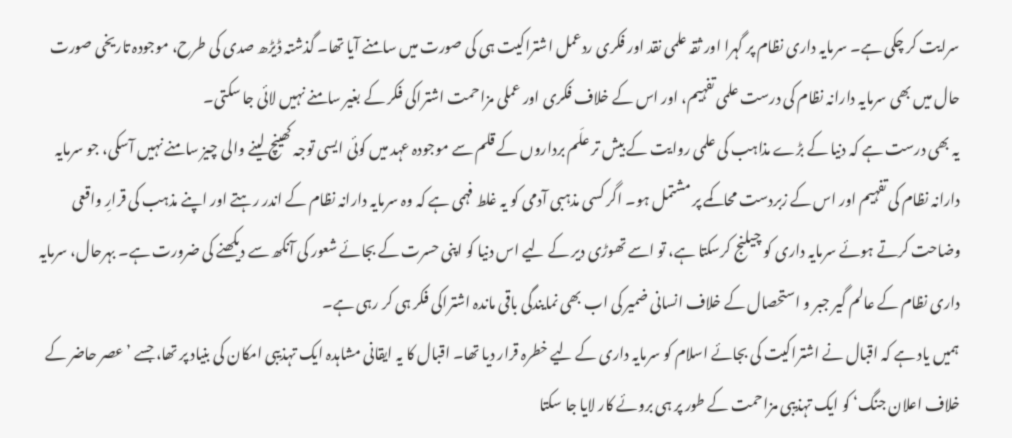سرایت کر چکی ہے۔ سرمایہ داری نظام پر گہرا اور ثقہ علمی نقد اور فکری ردعمل اشتراکیت ہی کی صورت میں سامنے آیا تھا۔ گذشتہ ڈیڑھ صدی کی طرح، موجودہ تاریخی صورت حال میں بھی سرمایہ دارانہ نظام کی درست علمی تفہیم، اور اس کے خلاف فکری اور عملی مزاحمت اشتراکی فکر کے بغیر سامنے نہیں لائی جا سکتی۔
یہ بھی درست ہے کہ دنیا کے بڑے مذاہب کی علمی روایت کے بیش تر علَم برداروں کے قلم سے موجودہ عہد میں کوئی ایسی توجہ کھینچ لینے والی چیز سامنے نہیں آسکی، جو سرمایہ دارانہ نظام کی تفہیم اور اس کے زبردست محاکمے پر مشتمل ہو۔ اگر کسی مذہبی آدمی کو یہ غلط فہمی ہے کہ وہ سرمایہ دارانہ نظام کے اندر رہتے اور اپنے مذہب کی قرارِ واقعی وضاحت کرتے ہوئے سرمایہ داری کو چیلنج کرسکتا ہے، تو اسے تھوڑی دیر کے لیے اس دنیا کو اپنی حسرت کے بجائے شعور کی آنکھ سے دیکھنے کی ضرورت ہے۔ بہرحال، سرمایہ داری نظام کے عالم گیر جبر و استحصال کے خلاف انسانی ضمیر کی اب بھی نمایندگی باقی ماندہ اشتراکی فکر ہی کر رہی ہے۔
ہمیں یاد ہے کہ اقبال نے اشتراکیت کی بجائے اسلام کو سرمایہ داری کے لیے خطرہ قرار دیا تھا۔ اقبال کا یہ ایقانی مشاہدہ ایک تہذیبی امکان کی بنیاد پر تھا، جسے ’عصر حاضر کے خلاف اعلان جنگ‘ کو ایک تہذیبی مزاحمت کے طور پر ہی بروئے کار لایا جا سکتا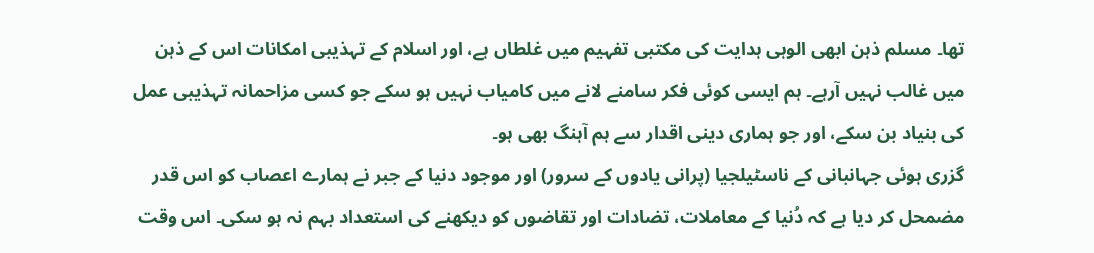تھا۔ مسلم ذہن ابھی الوہی ہدایت کی مکتبی تفہیم میں غلطاں ہے، اور اسلام کے تہذیبی امکانات اس کے ذہن میں غالب نہیں آرہے۔ ہم ایسی کوئی فکر سامنے لانے میں کامیاب نہیں ہو سکے جو کسی مزاحمانہ تہذیبی عمل کی بنیاد بن سکے، اور جو ہماری دینی اقدار سے ہم آہنگ بھی ہو۔
گزری ہوئی جہانبانی کے ناسٹیلجیا (پرانی یادوں کے سرور) اور موجود دنیا کے جبر نے ہمارے اعصاب کو اس قدر مضمحل کر دیا ہے کہ دُنیا کے معاملات، تضادات اور تقاضوں کو دیکھنے کی استعداد بہم نہ ہو سکی۔ اس وقت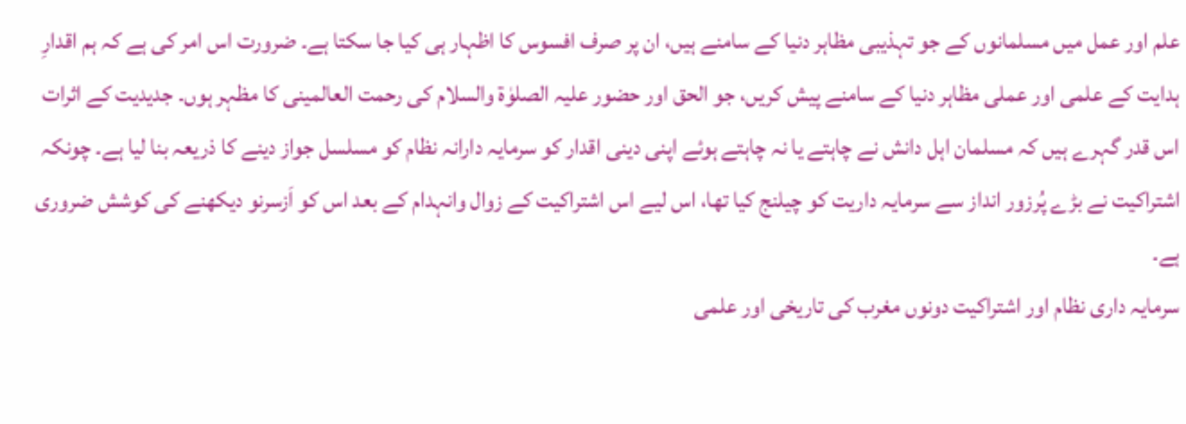علم اور عمل میں مسلمانوں کے جو تہذیبی مظاہر دنیا کے سامنے ہیں، ان پر صرف افسوس کا اظہار ہی کیا جا سکتا ہے۔ ضرورت اس امر کی ہے کہ ہم اقدارِ ہدایت کے علمی اور عملی مظاہر دنیا کے سامنے پیش کریں، جو الحق اور حضور علیہ الصلوٰۃ والسلام کی رحمت العالمینی کا مظہر ہوں۔ جدیدیت کے اثرات اس قدر گہرے ہیں کہ مسلمان اہل دانش نے چاہتے یا نہ چاہتے ہوئے اپنی دینی اقدار کو سرمایہ دارانہ نظام کو مسلسل جواز دینے کا ذریعہ بنا لیا ہے۔ چونکہ اشتراکیت نے بڑے پُرزور انداز سے سرمایہ داریت کو چیلنج کیا تھا، اس لیے اس اشتراکیت کے زوال وانہدام کے بعد اس کو اَزسرنو دیکھنے کی کوشش ضروری ہے۔
سرمایہ داری نظام اور اشتراکیت دونوں مغرب کی تاریخی اور علمی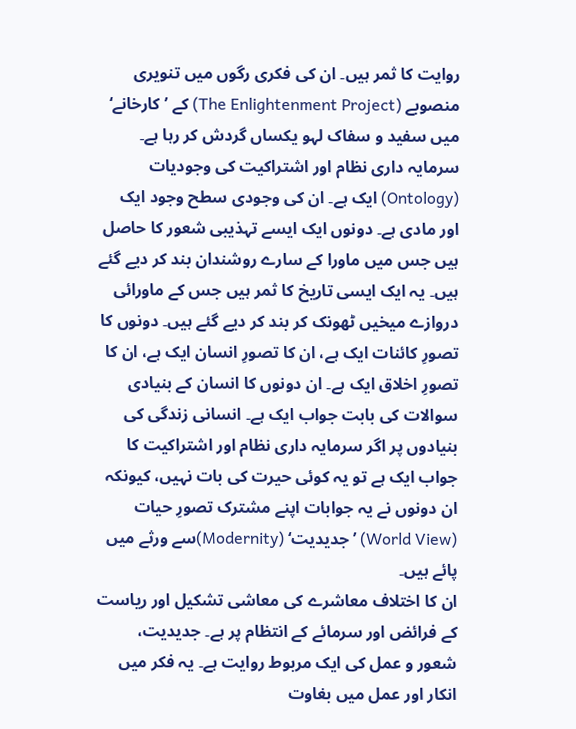روایت کا ثمر ہیں۔ ان کی فکری رگوں میں تنویری منصوبے (The Enlightenment Project) کے ’کارخانے‘ میں سفید و سفاک لہو یکساں گردش کر رہا ہے۔ سرمایہ داری نظام اور اشتراکیت کی وجودیات (Ontology) ایک ہے۔ ان کی وجودی سطح وجود ایک اور مادی ہے۔ دونوں ایک ایسے تہذیبی شعور کا حاصل ہیں جس میں ماورا کے سارے روشندان بند کر دیے گئے ہیں۔ یہ ایک ایسی تاریخ کا ثمر ہیں جس کے ماورائی دروازے میخیں ٹھونک کر بند کر دیے گئے ہیں۔ دونوں کا تصورِ کائنات ایک ہے، ان کا تصورِ انسان ایک ہے، ان کا تصورِ اخلاق ایک ہے۔ ان دونوں کا انسان کے بنیادی سوالات کی بابت جواب ایک ہے۔ انسانی زندگی کی بنیادوں پر اگر سرمایہ داری نظام اور اشتراکیت کا جواب ایک ہے تو یہ کوئی حیرت کی بات نہیں، کیونکہ ان دونوں نے یہ جوابات اپنے مشترک تصورِ حیات (World View) ’جدیدیت‘ (Modernity)سے ورثے میں پائے ہیں۔
ان کا اختلاف معاشرے کی معاشی تشکیل اور ریاست کے فرائض اور سرمائے کے انتظام پر ہے۔ جدیدیت، شعور و عمل کی ایک مربوط روایت ہے۔ یہ فکر میں انکار اور عمل میں بغاوت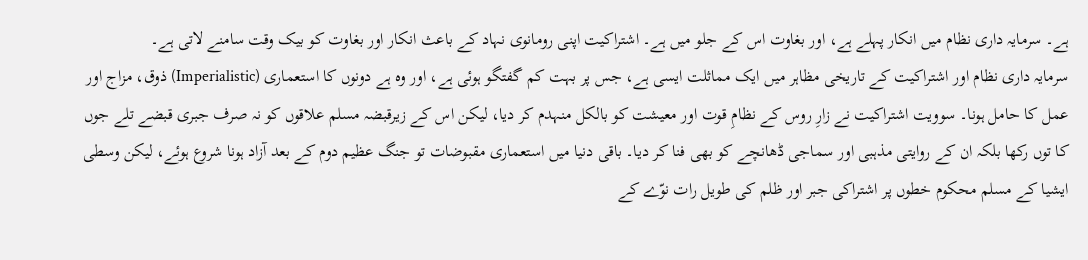ہے۔ سرمایہ داری نظام میں انکار پہلے ہے، اور بغاوت اس کے جلو میں ہے۔ اشتراکیت اپنی رومانوی نہاد کے باعث انکار اور بغاوت کو بیک وقت سامنے لاتی ہے۔
سرمایہ داری نظام اور اشتراکیت کے تاریخی مظاہر میں ایک مماثلت ایسی ہے، جس پر بہت کم گفتگو ہوئی ہے، اور وہ ہے دونوں کا استعماری (Imperialistic) ذوق، مزاج اور عمل کا حامل ہونا۔ سوویت اشتراکیت نے زارِ روس کے نظامِ قوت اور معیشت کو بالکل منہدم کر دیا، لیکن اس کے زیرقبضہ مسلم علاقوں کو نہ صرف جبری قبضے تلے جوں کا توں رکھا بلکہ ان کے روایتی مذہبی اور سماجی ڈھانچے کو بھی فنا کر دیا۔ باقی دنیا میں استعماری مقبوضات تو جنگ عظیم دوم کے بعد آزاد ہونا شروع ہوئے، لیکن وسطی ایشیا کے مسلم محکوم خطوں پر اشتراکی جبر اور ظلم کی طویل رات نوّے کے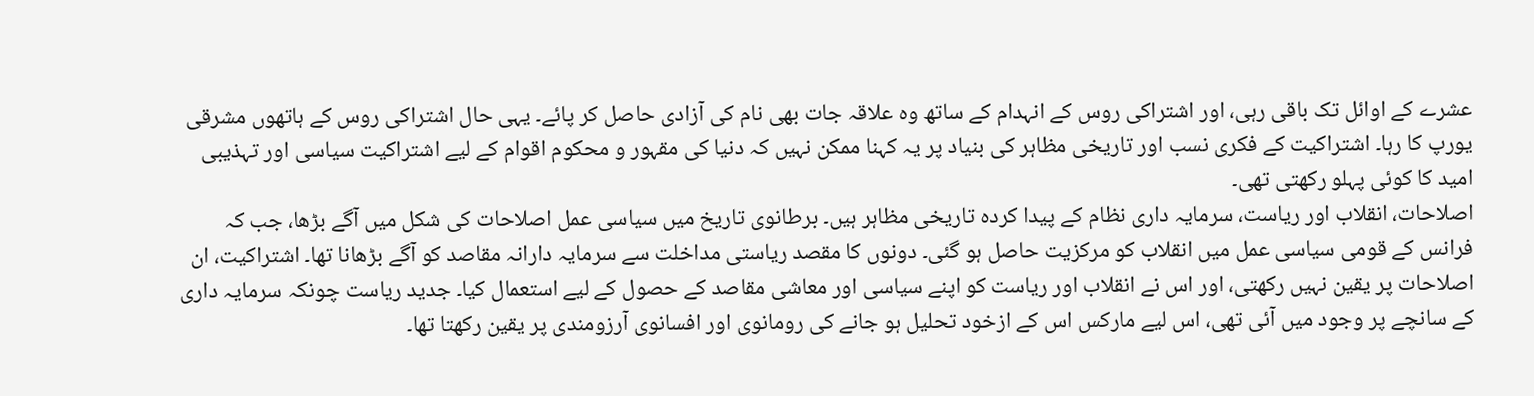عشرے کے اوائل تک باقی رہی، اور اشتراکی روس کے انہدام کے ساتھ وہ علاقہ جات بھی نام کی آزادی حاصل کر پائے۔ یہی حال اشتراکی روس کے ہاتھوں مشرقی یورپ کا رہا۔ اشتراکیت کے فکری نسب اور تاریخی مظاہر کی بنیاد پر یہ کہنا ممکن نہیں کہ دنیا کی مقہور و محکوم اقوام کے لیے اشتراکیت سیاسی اور تہذیبی امید کا کوئی پہلو رکھتی تھی۔
اصلاحات، انقلاب اور ریاست، سرمایہ داری نظام کے پیدا کردہ تاریخی مظاہر ہیں۔ برطانوی تاریخ میں سیاسی عمل اصلاحات کی شکل میں آگے بڑھا، جب کہ فرانس کے قومی سیاسی عمل میں انقلاب کو مرکزیت حاصل ہو گئی۔ دونوں کا مقصد ریاستی مداخلت سے سرمایہ دارانہ مقاصد کو آگے بڑھانا تھا۔ اشتراکیت، ان اصلاحات پر یقین نہیں رکھتی، اور اس نے انقلاب اور ریاست کو اپنے سیاسی اور معاشی مقاصد کے حصول کے لیے استعمال کیا۔ جدید ریاست چونکہ سرمایہ داری کے سانچے پر وجود میں آئی تھی، اس لیے مارکس اس کے ازخود تحلیل ہو جانے کی رومانوی اور افسانوی آرزومندی پر یقین رکھتا تھا۔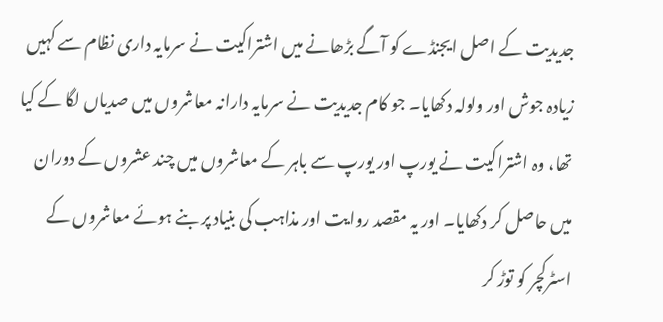جدیدیت کے اصل ایجنڈے کو آگے بڑھانے میں اشتراکیت نے سرمایہ داری نظام سے کہیں زیادہ جوش اور ولولہ دکھایا۔ جو کام جدیدیت نے سرمایہ دارانہ معاشروں میں صدیاں لگا کے کیا تھا، وہ اشتراکیت نے یورپ اور یورپ سے باہر کے معاشروں میں چند عشروں کے دوران میں حاصل کر دکھایا۔ اور یہ مقصد روایت اور مذاہب کی بنیاد پر بنے ہوئے معاشروں کے اسٹرکچر کو توڑ کر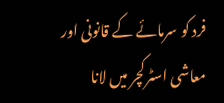فرد کو سرمائے کے قانونی اور معاشی اسٹرکچر میں لانا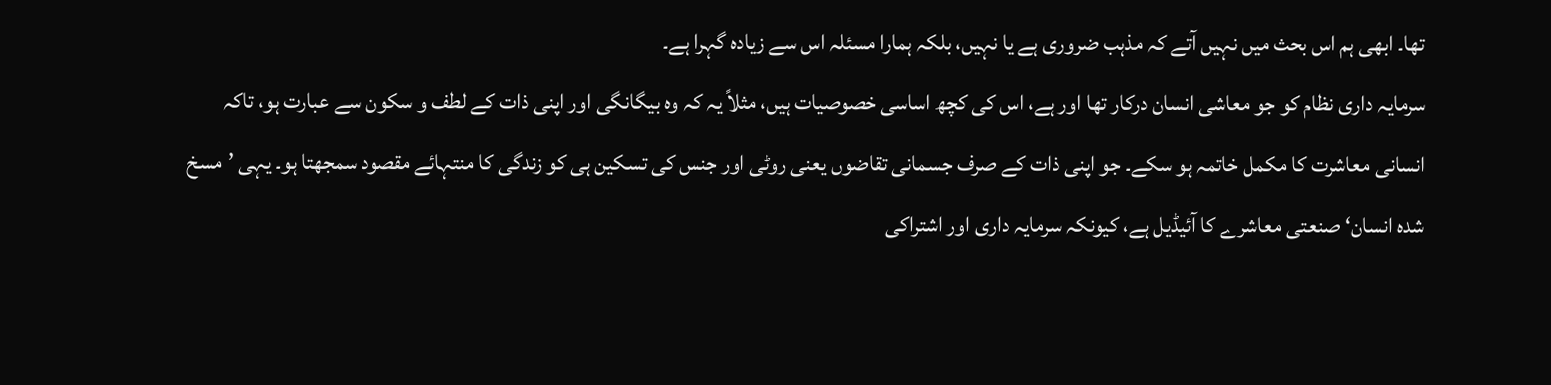تھا۔ ابھی ہم اس بحث میں نہیں آتے کہ مذہب ضروری ہے یا نہیں، بلکہ ہمارا مسئلہ اس سے زیادہ گہرا ہے۔
سرمایہ داری نظام کو جو معاشی انسان درکار تھا اور ہے، اس کی کچھ اساسی خصوصیات ہیں، مثلاً یہ کہ وہ بیگانگی اور اپنی ذات کے لطف و سکون سے عبارت ہو، تاکہ انسانی معاشرت کا مکمل خاتمہ ہو سکے۔ جو اپنی ذات کے صرف جسمانی تقاضوں یعنی روٹی اور جنس کی تسکین ہی کو زندگی کا منتہائے مقصود سمجھتا ہو۔ یہی ’مسخ شدہ انسان‘ صنعتی معاشرے کا آئیڈیل ہے، کیونکہ سرمایہ داری اور اشتراکی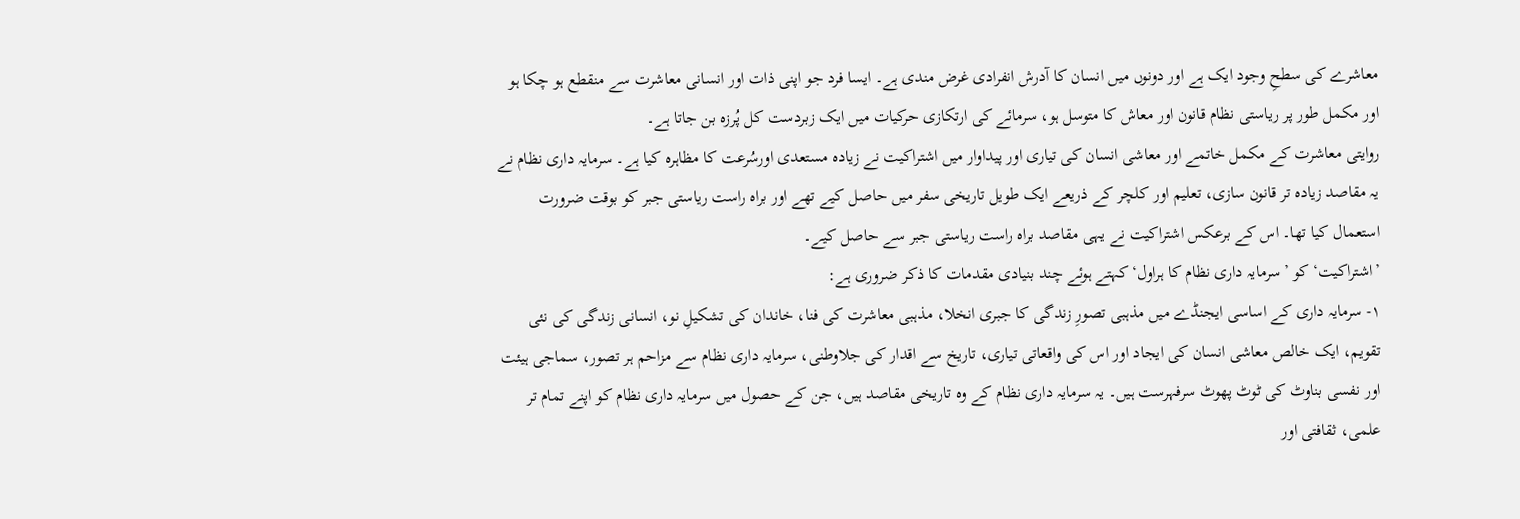معاشرے کی سطحِ وجود ایک ہے اور دونوں میں انسان کا آدرش انفرادی غرض مندی ہے۔ ایسا فرد جو اپنی ذات اور انسانی معاشرت سے منقطع ہو چکا ہو اور مکمل طور پر ریاستی نظام قانون اور معاش کا متوسل ہو، سرمائے کی ارتکازی حرکیات میں ایک زبردست کل پُرزہ بن جاتا ہے۔
روایتی معاشرت کے مکمل خاتمے اور معاشی انسان کی تیاری اور پیداوار میں اشتراکیت نے زیادہ مستعدی اورسُرعت کا مظاہرہ کیا ہے۔ سرمایہ داری نظام نے یہ مقاصد زیادہ تر قانون سازی، تعلیم اور کلچر کے ذریعے ایک طویل تاریخی سفر میں حاصل کیے تھے اور براہ راست ریاستی جبر کو بوقت ضرورت استعمال کیا تھا۔ اس کے برعکس اشتراکیت نے یہی مقاصد براہ راست ریاستی جبر سے حاصل کیے۔
’اشتراکیت‘ کو ’سرمایہ داری نظام کا ہراول‘ کہتے ہوئے چند بنیادی مقدمات کا ذکر ضروری ہے:
۱- سرمایہ داری کے اساسی ایجنڈے میں مذہبی تصورِ زندگی کا جبری انخلا، مذہبی معاشرت کی فنا، خاندان کی تشکیلِ نو، انسانی زندگی کی نئی تقویم، ایک خالص معاشی انسان کی ایجاد اور اس کی واقعاتی تیاری، تاریخ سے اقدار کی جلاوطنی، سرمایہ داری نظام سے مزاحم ہر تصور، سماجی ہیئت اور نفسی بناوٹ کی ٹوٹ پھوٹ سرفہرست ہیں۔ یہ سرمایہ داری نظام کے وہ تاریخی مقاصد ہیں، جن کے حصول میں سرمایہ داری نظام کو اپنے تمام تر علمی، ثقافتی اور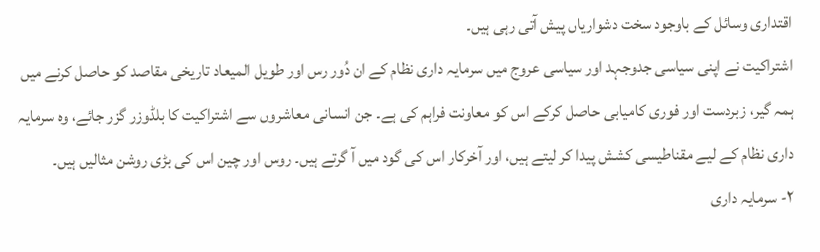اقتداری وسائل کے باوجود سخت دشواریاں پیش آتی رہی ہیں۔
اشتراکیت نے اپنی سیاسی جدوجہد اور سیاسی عروج میں سرمایہ داری نظام کے ان دُور رس اور طویل المیعاد تاریخی مقاصد کو حاصل کرنے میں ہمہ گیر، زبردست اور فوری کامیابی حاصل کرکے اس کو معاونت فراہم کی ہے۔ جن انسانی معاشروں سے اشتراکیت کا بلڈوزر گزر جائے، وہ سرمایہ داری نظام کے لیے مقناطیسی کشش پیدا کر لیتے ہیں، اور آخرکار اس کی گود میں آ گرتے ہیں۔ روس اور چین اس کی بڑی روشن مثالیں ہیں۔
۲- سرمایہ داری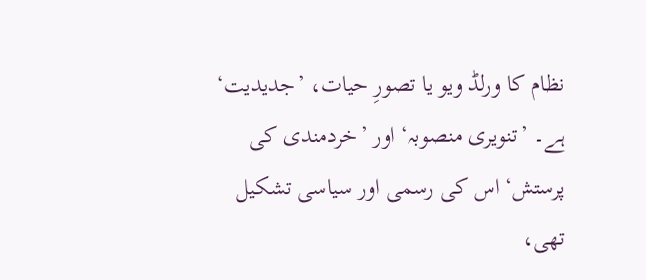نظام کا ورلڈ ویو یا تصورِ حیات، ’جدیدیت‘ ہے۔ ’تنویری منصوبہ‘ اور ’خردمندی کی پرستش‘ اس کی رسمی اور سیاسی تشکیل تھی،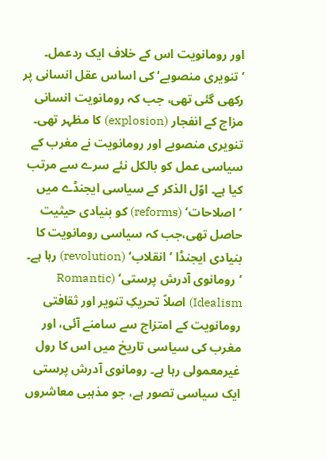اور رومانویت اس کے خلاف ایک ردعمل۔ ’تنویری منصوبے‘ کی اساس عقل انسانی پر رکھی گئی تھی، جب کہ رومانویت انسانی مزاج کے انفجار (explosion) کا مظہر تھی۔ تنویری منصوبے اور رومانویت نے مغرب کے سیاسی عمل کو بالکل نئے سرے سے مرتب کیا ہے۔ اوّل الذکر کے سیاسی ایجنڈے میں ’اصلاحات‘ (reforms) کو بنیادی حیثیت حاصل تھی،جب کہ سیاسی رومانویت کا بنیادی ایجنڈا ’انقلاب‘ (revolution) رہا ہے۔
’رومانوی آدرش پرستی‘ (Romantic Idealism) اصلاً تحریکِ تنویر اور ثقافتی رومانویت کے امتزاج سے سامنے آئی، اور مغرب کی سیاسی تاریخ میں اس کا رول غیرمعمولی رہا ہے۔ رومانوی آدرش پرستی ایک سیاسی تصور ہے، جو مذہبی معاشروں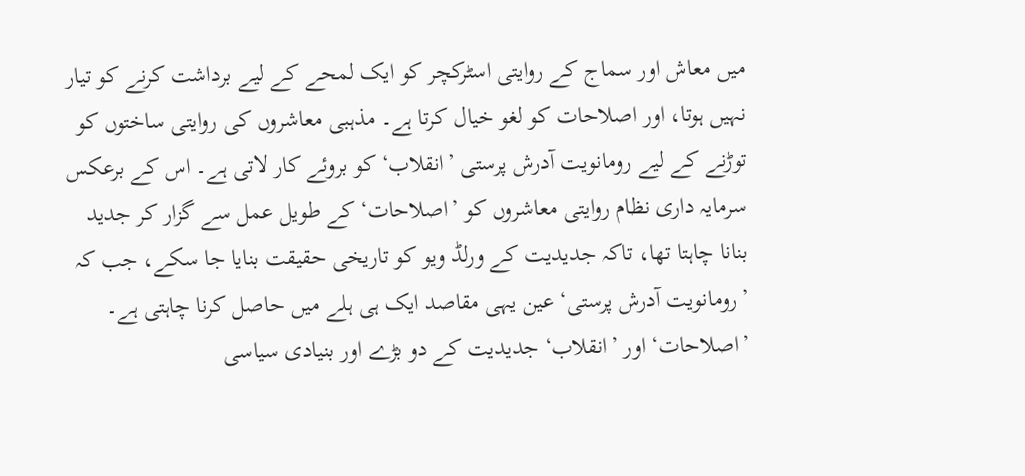میں معاش اور سماج کے روایتی اسٹرکچر کو ایک لمحے کے لیے برداشت کرنے کو تیار نہیں ہوتا، اور اصلاحات کو لغو خیال کرتا ہے۔ مذہبی معاشروں کی روایتی ساختوں کو توڑنے کے لیے رومانویت آدرش پرستی ’انقلاب‘ کو بروئے کار لاتی ہے۔ اس کے برعکس سرمایہ داری نظام روایتی معاشروں کو ’اصلاحات‘ کے طویل عمل سے گزار کر جدید بنانا چاہتا تھا، تاکہ جدیدیت کے ورلڈ ویو کو تاریخی حقیقت بنایا جا سکے، جب کہ ’رومانویت آدرش پرستی‘ عین یہی مقاصد ایک ہی ہلے میں حاصل کرنا چاہتی ہے۔
’اصلاحات‘ اور ’انقلاب‘ جدیدیت کے دو بڑے اور بنیادی سیاسی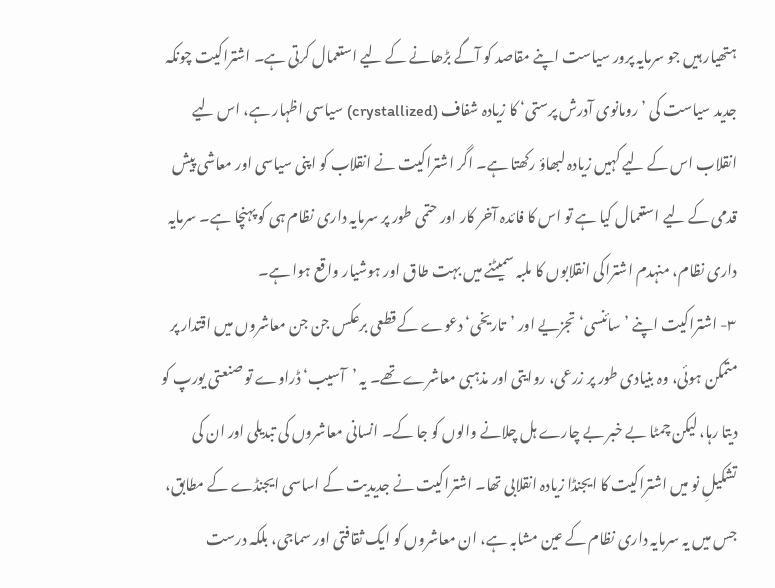ہتھیار ہیں جو سرمایہ پرور سیاست اپنے مقاصد کو آگے بڑھانے کے لیے استعمال کرتی ہے۔ اشتراکیت چونکہ جدید سیاست کی ’رومانوی آدرش پرستی‘ کا زیادہ شفاف (crystallized) سیاسی اظہار ہے، اس لیے انقلاب اس کے لیے کہیں زیادہ لبھاؤ رکھتا ہے۔ اگر اشتراکیت نے انقلاب کو اپنی سیاسی اور معاشی پیش قدمی کے لیے استعمال کیا ہے تو اس کا فائدہ آخر کار اور حتمی طور پر سرمایہ داری نظام ہی کو پہنچا ہے۔ سرمایہ داری نظام، منہدم اشتراکی انقلابوں کا ملبہ سمیٹنے میں بہت طاق اور ہوشیار واقع ہوا ہے۔
۳- اشتراکیت اپنے ’سائنسی‘ تجزیے اور ’تاریخی‘ دعوے کے قطعی برعکس جن جن معاشروں میں اقتدار پر متمکن ہوئی، وہ بنیادی طور پر زرعی، روایتی اور مذہبی معاشرے تھے۔ یہ ’آسیب‘ ڈراوے تو صنعتی یورپ کو دیتا رہا، لیکن چمٹا بے خبر بے چارے ہل چلانے والوں کو جا کے۔ انسانی معاشروں کی تبدیلی اور ان کی تشکیلِ نو میں اشتراکیت کا ایجنڈا زیادہ انقلابی تھا۔ اشتراکیت نے جدیدیت کے اساسی ایجنڈے کے مطابق، جس میں یہ سرمایہ داری نظام کے عین مشابہ ہے، ان معاشروں کو ایک ثقافتی اور سماجی، بلکہ درست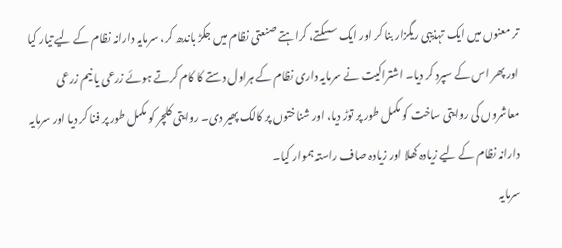تر معنوں میں ایک تہذیبی ریگزار بنا کر اور ایک سسکتے، کراہتے صنعتی نظام میں جکڑ باندھ کر، سرمایہ دارانہ نظام کے لیے تیار کیا اور پھر اس کے سپرد کر دیا۔ اشتراکیت نے سرمایہ داری نظام کے ہراول دستے کا کام کرتے ہوئے زرعی یا نیم زرعی معاشروں کی روایتی ساخت کو مکمل طور پر توڑ دیا، اور شناختوں پر کالک پھیر دی۔ روایتی کلچر کو مکمل طور پر فنا کر دیا اور سرمایہ دارانہ نظام کے لیے زیادہ کھلا اور زیادہ صاف راستہ ہموار کیا۔
سرمایہ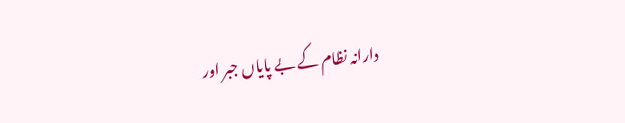دارانہ نظام کے بے پایاں جبر اور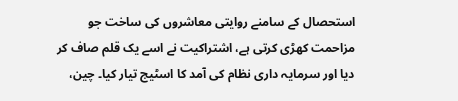استحصال کے سامنے روایتی معاشروں کی ساخت جو مزاحمت کھڑی کرتی ہے، اشتراکیت نے اسے یک قلم صاف کر دیا اور سرمایہ داری نظام کی آمد کا اسٹیج تیار کیا۔ چین،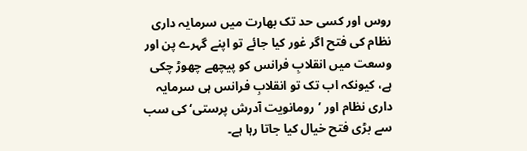روس اور کسی حد تک بھارت میں سرمایہ داری نظام کی فتح اگر غور کیا جائے تو اپنے گہرے پن اور وسعت میں انقلابِ فرانس کو پیچھے چھوڑ چکی ہے، کیونکہ اب تک تو انقلابِ فرانس ہی سرمایہ داری نظام اور ’رومانویت آدرش پرستی‘ کی سب سے بڑی فتح خیال کیا جاتا رہا ہے۔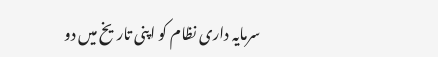سرمایہ داری نظام کو اپنی تاریخ میں دو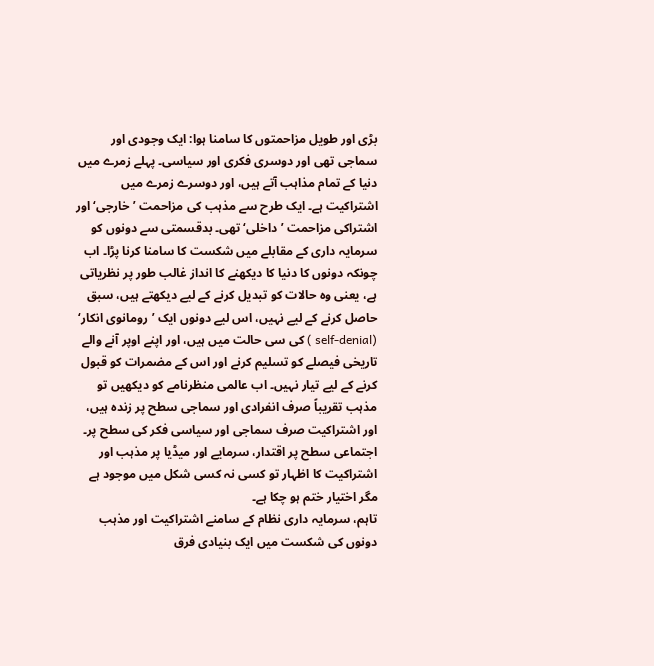بڑی اور طویل مزاحمتوں کا سامنا ہوا: ایک وجودی اور سماجی تھی اور دوسری فکری اور سیاسی۔ پہلے زمرے میں دنیا کے تمام مذاہب آتے ہیں، اور دوسرے زمرے میں اشتراکیت ہے۔ ایک طرح سے مذہب کی مزاحمت ’خارجی‘ اور اشتراکی مزاحمت ’داخلی‘ تھی۔ بدقسمتی سے دونوں کو سرمایہ داری کے مقابلے میں شکست کا سامنا کرنا پڑا۔ اب چونکہ دونوں کا دنیا کا دیکھنے کا انداز غالب طور پر نظریاتی ہے، یعنی وہ حالات کو تبدیل کرنے کے لیے دیکھتے ہیں، سبق حاصل کرنے کے لیے نہیں، اس لیے دونوں ایک ’رومانوی انکار‘ (self-denial ) کی سی حالت میں ہیں، اور اپنے اوپر آنے والے تاریخی فیصلے کو تسلیم کرنے اور اس کے مضمرات کو قبول کرنے کے لیے تیار نہیں۔ اب عالمی منظرنامے کو دیکھیں تو مذہب تقریباً صرف انفرادی اور سماجی سطح پر زندہ ہیں، اور اشتراکیت صرف سماجی اور سیاسی فکر کی سطح پر۔ اجتماعی سطح پر اقتدار، سرمایے اور میڈیا پر مذہب اور اشتراکیت کا اظہار تو کسی نہ کسی شکل میں موجود ہے مگر اختیار ختم ہو چکا ہے۔
تاہم، سرمایہ داری نظام کے سامنے اشتراکیت اور مذہب دونوں کی شکست میں ایک بنیادی فرق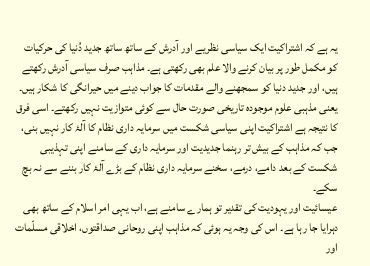یہ ہے کہ اشتراکیت ایک سیاسی نظریے اور آدرش کے ساتھ ساتھ جدید دُنیا کی حرکیات کو مکمل طور پر بیان کرنے والا علم بھی رکھتی ہے۔ مذاہب صرف سیاسی آدرش رکھتے ہیں، اور جدید دنیا کو سمجھنے والے مقدمات کا جواب دینے میں حیرانگی کا شکار ہیں۔ یعنی مذہبی علوم موجودہ تاریخی صورت حال سے کوئی متوازیت نہیں رکھتے۔ اسی فرق کا نتیجہ ہے اشتراکیت اپنی سیاسی شکست میں سرمایہ داری نظام کا آلۂ کار نہیں بنی، جب کہ مذاہب کے بیش تر رہنما جدیدیت اور سرمایہ داری کے سامنے اپنی تہذیبی شکست کے بعد دامے، درمے، سخنے سرمایہ داری نظام کے بڑے آلۂ کار بننے سے نہ بچ سکے۔
عیسائیت اور یہودیت کی تقدیر تو ہمارے سامنے ہے، اب یہی امر اسلام کے ساتھ بھی دہرایا جا رہا ہے۔ اس کی وجہ یہ ہوئی کہ مذاہب اپنی روحانی صداقتوں، اخلاقی مسلّمات اور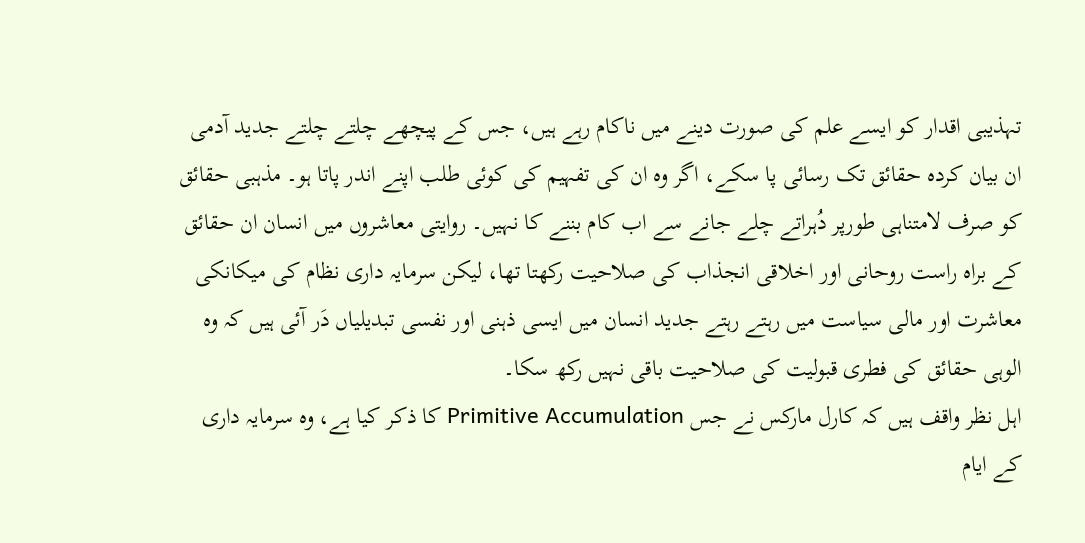تہذیبی اقدار کو ایسے علم کی صورت دینے میں ناکام رہے ہیں، جس کے پیچھے چلتے چلتے جدید آدمی ان بیان کردہ حقائق تک رسائی پا سکے، اگر وہ ان کی تفہیم کی کوئی طلب اپنے اندر پاتا ہو۔ مذہبی حقائق کو صرف لامتناہی طورپر دُہراتے چلے جانے سے اب کام بننے کا نہیں۔ روایتی معاشروں میں انسان ان حقائق کے براہ راست روحانی اور اخلاقی انجذاب کی صلاحیت رکھتا تھا، لیکن سرمایہ داری نظام کی میکانکی معاشرت اور مالی سیاست میں رہتے رہتے جدید انسان میں ایسی ذہنی اور نفسی تبدیلیاں دَر آئی ہیں کہ وہ الوہی حقائق کی فطری قبولیت کی صلاحیت باقی نہیں رکھ سکا۔
اہل نظر واقف ہیں کہ کارل مارکس نے جس Primitive Accumulation کا ذکر کیا ہے، وہ سرمایہ داری کے ایام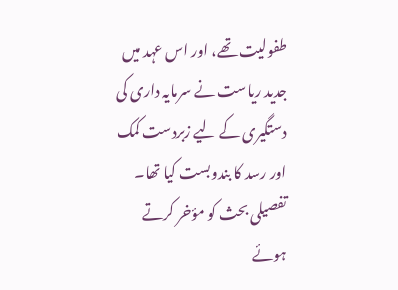طفولیت تھے، اور اس عہد میں جدید ریاست نے سرمایہ داری کی دستگیری کے لیے زبردست کمک اور رسد کا بندوبست کیا تھا۔ تفصیلی بحث کو مؤخر کرتے ہوئے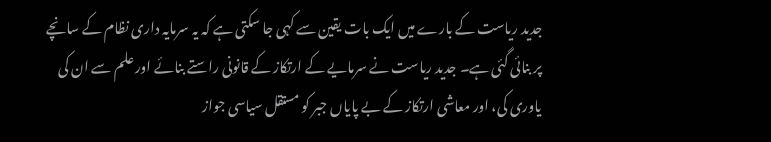جدید ریاست کے بارے میں ایک بات یقین سے کہی جا سکتی ہے کہ یہ سرمایہ داری نظام کے سانچے پر بنائی گئی ہے۔ جدید ریاست نے سرمایے کے ارتکاز کے قانونی راستے بنائے اور علم سے ان کی یاوری کی، اور معاشی ارتکاز کے بے پایاں جبر کو مستقل سیاسی جواز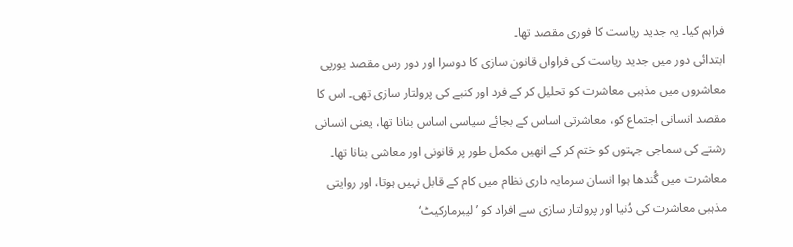فراہم کیا۔ یہ جدید ریاست کا فوری مقصد تھا۔
ابتدائی دور میں جدید ریاست کی فراواں قانون سازی کا دوسرا اور دور رس مقصد یورپی معاشروں میں مذہبی معاشرت کو تحلیل کر کے فرد اور کنبے کی پرولتار سازی تھی۔ اس کا مقصد انسانی اجتماع کو، معاشرتی اساس کے بجائے سیاسی اساس بنانا تھا، یعنی انسانی رشتے کی سماجی جہتوں کو ختم کر کے انھیں مکمل طور پر قانونی اور معاشی بنانا تھا۔ معاشرت میں گُندھا ہوا انسان سرمایہ داری نظام میں کام کے قابل نہیں ہوتا، اور روایتی مذہبی معاشرت کی دُنیا اور پرولتار سازی سے افراد کو ’لیبرمارکیٹ‘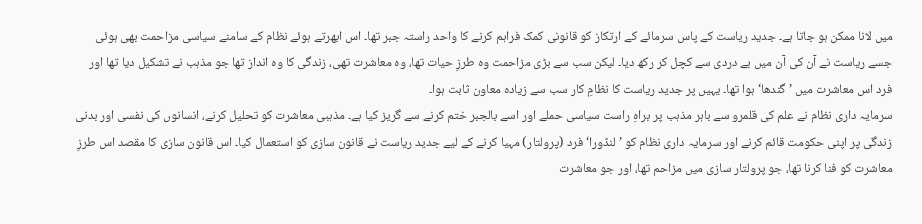میں لانا ممکن ہو جاتا ہے۔ جدید ریاست کے پاس سرمائے کے ارتکاز کو قانونی کمک فراہم کرنے کا واحد راستہ جبر تھا۔ اس ابھرتے ہوئے نظام کے سامنے سیاسی مزاحمت بھی ہوئی جسے ریاست نے آن کی آن میں بے دردی سے کچل کر رکھ دیا۔ لیکن سب سے بڑی مزاحمت وہ طرزِ حیات تھا، وہ معاشرت تھی، زندگی کا وہ انداز تھا جو مذہب نے تشکیل دیا تھا اور فرد اس معاشرت میں ’ گندھا‘ ہوا تھا۔ یہیں پر جدید ریاست کا نظامِ کار سب سے زیادہ معاون ثابت ہوا۔
سرمایہ داری نظام نے علم کی قلمرو سے باہر مذہب پر براہِ راست سیاسی حملے اور اسے بالجبر ختم کرنے سے گریز کیا ہے۔ مذہبی معاشرت کو تحلیل کرنے، انسانوں کی نفسی اور بدنی زندگی پر اپنی حکومت قائم کرنے اور سرمایہ داری نظام کو ’لنڈورا‘ فرد (پرولتار) مہیا کرنے کے لیے جدید ریاست نے قانون سازی کو استعمال کیا۔ اس قانون سازی کا مقصد اس طرزِ معاشرت کو فنا کرنا تھا، جو پرولتار سازی میں مزاحم تھا، اور جو معاشرت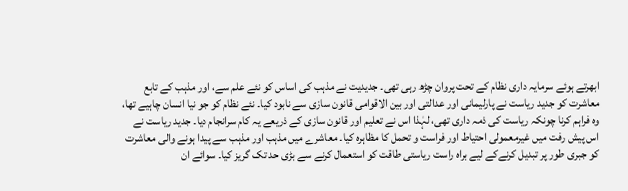ابھرتے ہوئے سرمایہ داری نظام کے تحت پروان چڑھ رہی تھی۔ جدیدیت نے مذہب کی اساس کو نئے علم سے، اور مذہب کے تابع معاشرت کو جدید ریاست نے پارلیمانی اور عدالتی اور بین الاقوامی قانون سازی سے نابود کیا۔ نئے نظام کو جو نیا انسان چاہیے تھا، وہ فراہم کرنا چونکہ ریاست کی ذمہ داری تھی، لہٰذا اس نے تعلیم اور قانون سازی کے ذریعے یہ کام سرانجام دیا۔ جدید ریاست نے اس پیش رفت میں غیرمعمولی احتیاط اور فراست و تحمل کا مظاہرہ کیا۔ معاشرے میں مذہب اور مذہب سے پیدا ہونے والی معاشرت کو جبری طور پر تبدیل کرنےکے لیے براہ راست ریاستی طاقت کو استعمال کرنے سے بڑی حد تک گریز کیا۔ سوائے ان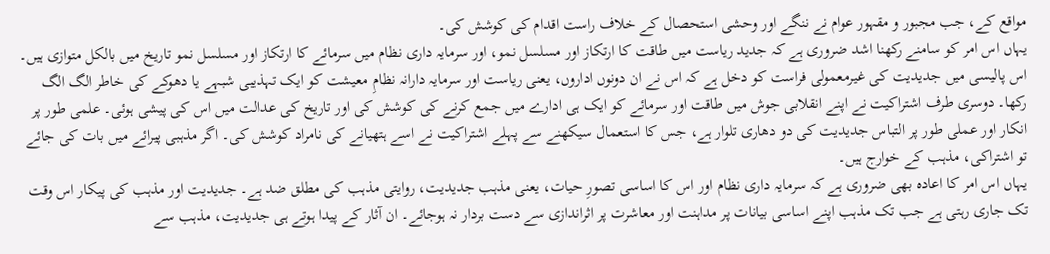مواقع کے، جب مجبور و مقہور عوام نے ننگے اور وحشی استحصال کے خلاف راست اقدام کی کوشش کی۔
یہاں اس امر کو سامنے رکھنا اشد ضروری ہے کہ جدید ریاست میں طاقت کا ارتکاز اور مسلسل نمو، اور سرمایہ داری نظام میں سرمائے کا ارتکاز اور مسلسل نمو تاریخ میں بالکل متوازی ہیں۔ اس پالیسی میں جدیدیت کی غیرمعمولی فراست کو دخل ہے کہ اس نے ان دونوں اداروں، یعنی ریاست اور سرمایہ دارانہ نظامِ معیشت کو ایک تہذیبی شبہے یا دھوکے کی خاطر الگ الگ رکھا۔ دوسری طرف اشتراکیت نے اپنے انقلابی جوش میں طاقت اور سرمائے کو ایک ہی ادارے میں جمع کرنے کی کوشش کی اور تاریخ کی عدالت میں اس کی پیشی ہوئی۔ علمی طور پر انکار اور عملی طور پر التباس جدیدیت کی دو دھاری تلوار ہے، جس کا استعمال سیکھنے سے پہلے اشتراکیت نے اسے ہتھیانے کی نامراد کوشش کی۔ اگر مذہبی پیرائے میں بات کی جائے تو اشتراکی، مذہب کے خوارج ہیں۔
یہاں اس امر کا اعادہ بھی ضروری ہے کہ سرمایہ داری نظام اور اس کا اساسی تصورِ حیات، یعنی مذہب جدیدیت، روایتی مذہب کی مطلق ضد ہے۔ جدیدیت اور مذہب کی پیکار اس وقت تک جاری رہتی ہے جب تک مذہب اپنے اساسی بیانات پر مداہنت اور معاشرت پر اثراندازی سے دست بردار نہ ہوجائے۔ ان آثار کے پیدا ہوتے ہی جدیدیت، مذہب سے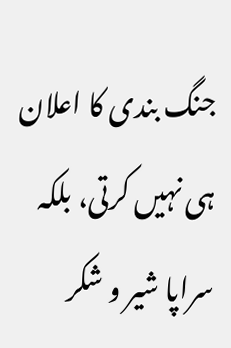جنگ بندی کا اعلان ہی نہیں کرتی، بلکہ سراپا شیر و شکر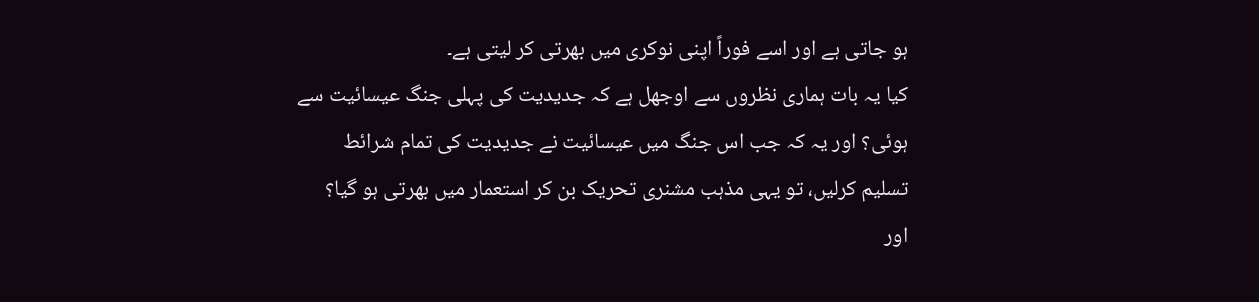ہو جاتی ہے اور اسے فوراً اپنی نوکری میں بھرتی کر لیتی ہے۔
کیا یہ بات ہماری نظروں سے اوجھل ہے کہ جدیدیت کی پہلی جنگ عیسائیت سے ہوئی؟ اور یہ کہ جب اس جنگ میں عیسائیت نے جدیدیت کی تمام شرائط تسلیم کرلیں، تو یہی مذہب مشنری تحریک بن کر استعمار میں بھرتی ہو گیا؟ اور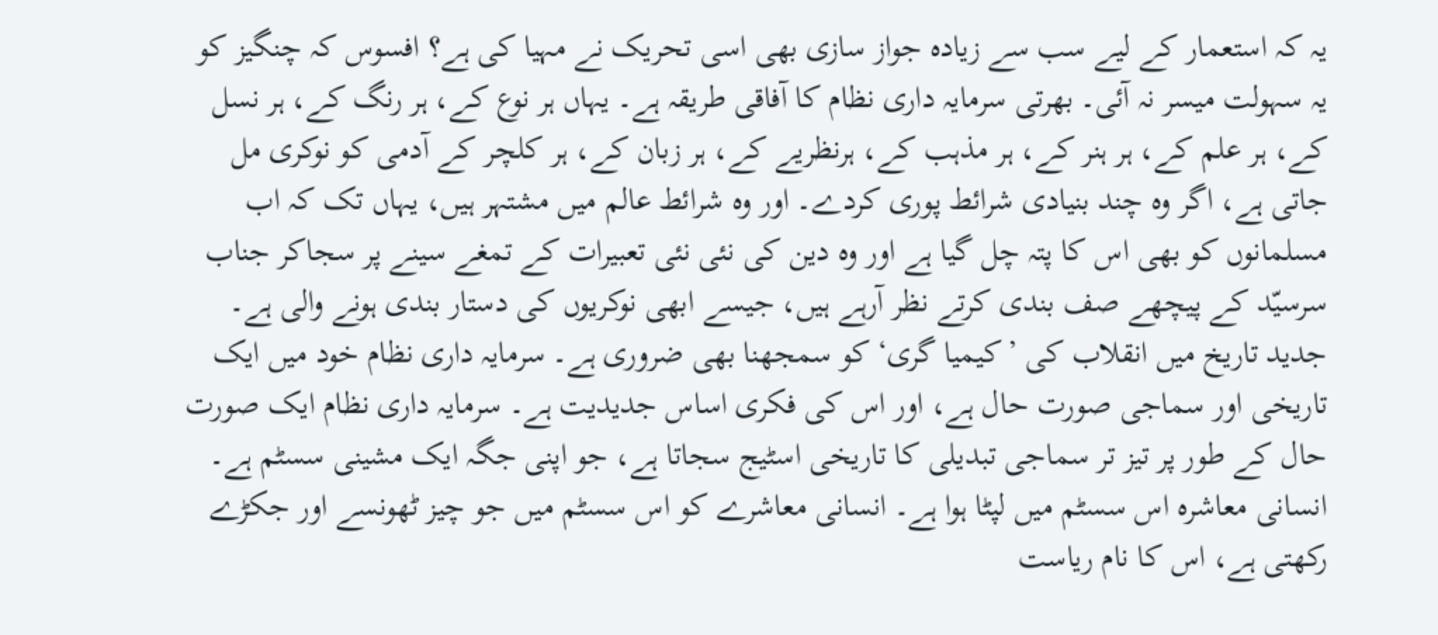یہ کہ استعمار کے لیے سب سے زیادہ جواز سازی بھی اسی تحریک نے مہیا کی ہے؟ افسوس کہ چنگیز کو یہ سہولت میسر نہ آئی۔ بھرتی سرمایہ داری نظام کا آفاقی طریقہ ہے۔ یہاں ہر نوع کے، ہر رنگ کے، ہر نسل کے، ہر علم کے، ہر ہنر کے، ہر مذہب کے، ہرنظریے کے، ہر زبان کے، ہر کلچر کے آدمی کو نوکری مل جاتی ہے، اگر وہ چند بنیادی شرائط پوری کردے۔ اور وہ شرائط عالم میں مشتہر ہیں، یہاں تک کہ اب مسلمانوں کو بھی اس کا پتہ چل گیا ہے اور وہ دین کی نئی نئی تعبیرات کے تمغے سینے پر سجاکر جناب سرسیّد کے پیچھے صف بندی کرتے نظر آرہے ہیں، جیسے ابھی نوکریوں کی دستار بندی ہونے والی ہے۔
جدید تاریخ میں انقلاب کی ’کیمیا گری‘ کو سمجھنا بھی ضروری ہے۔ سرمایہ داری نظام خود میں ایک تاریخی اور سماجی صورت حال ہے، اور اس کی فکری اساس جدیدیت ہے۔ سرمایہ داری نظام ایک صورت حال کے طور پر تیز تر سماجی تبدیلی کا تاریخی اسٹیج سجاتا ہے، جو اپنی جگہ ایک مشینی سسٹم ہے۔ انسانی معاشرہ اس سسٹم میں لپٹا ہوا ہے۔ انسانی معاشرے کو اس سسٹم میں جو چیز ٹھونسے اور جکڑے رکھتی ہے، اس کا نام ریاست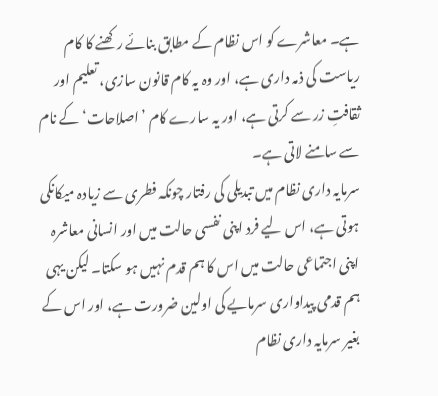ہے۔ معاشرے کو اس نظام کے مطابق بنائے رکھنے کا کام ریاست کی ذمہ داری ہے، اور وہ یہ کام قانون سازی، تعلیم اور ثقافتِ زر سے کرتی ہے، اور یہ سارے کام ’اصلاحات‘ کے نام سے سامنے لاتی ہے۔
سرمایہ داری نظام میں تبدیلی کی رفتار چونکہ فطری سے زیادہ میکانکی ہوتی ہے، اس لیے فرد اپنی نفسی حالت میں اور انسانی معاشرہ اپنی اجتماعی حالت میں اس کا ہم قدم نہیں ہو سکتا۔ لیکن یہی ہم قدمی پیداواری سرمایے کی اولین ضرورت ہے، اور اس کے بغیر سرمایہ داری نظام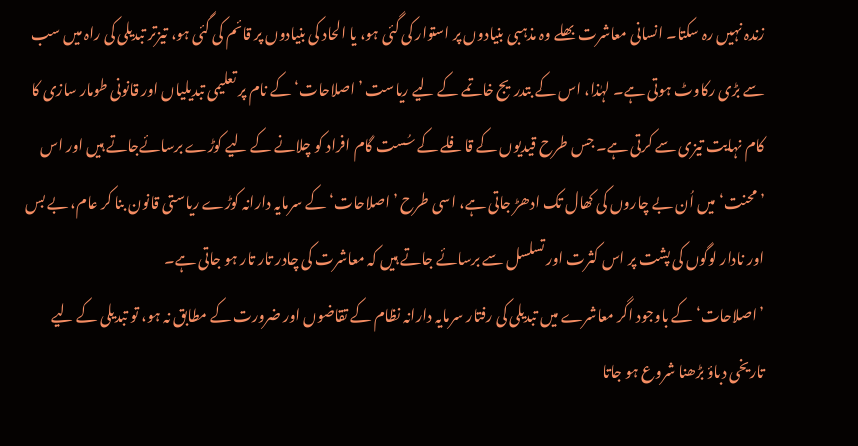زندہ نہیں رہ سکتا۔ انسانی معاشرت بھلے وہ مذہبی بنیادوں پر استوار کی گئی ہو، یا الحاد کی بنیادوں پر قائم کی گئی ہو، تیزتر تبدیلی کی راہ میں سب سے بڑی رکاوٹ ہوتی ہے۔ لہٰذا، اس کے بتدریج خاتمے کے لیے ریاست ’اصلاحات‘ کے نام پر تعلیمی تبدیلیاں اور قانونی طومار سازی کا کام نہایت تیزی سے کرتی ہے۔ جس طرح قیدیوں کے قافلے کے سُست گام افراد کو چلانے کے لیے کوڑے برسائےجاتے ہیں اور اس ’محنت‘ میں اُن بے چاروں کی کھال تک ادھڑ جاتی ہے، اسی طرح ’اصلاحات‘ کے سرمایہ دارانہ کوڑے ریاستی قانون بنا کر عام، بے بس اور نادار لوگوں کی پشت پر اس کثرت اور تسلسل سے برسائے جاتے ہیں کہ معاشرت کی چادر تار تار ہو جاتی ہے۔
’اصلاحات‘ کے باوجود اگر معاشرے میں تبدیلی کی رفتار سرمایہ دارانہ نظام کے تقاضوں اور ضرورت کے مطابق نہ ہو، تو تبدیلی کے لیے تاریخی دباؤ بڑھنا شروع ہو جاتا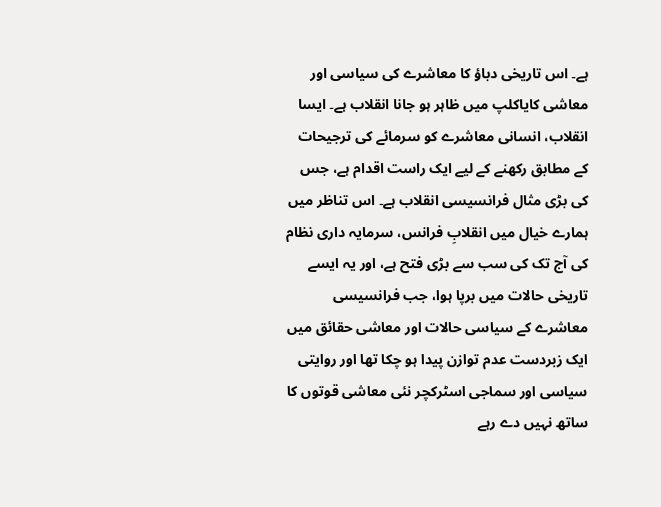ہے۔ اس تاریخی دباؤ کا معاشرے کی سیاسی اور معاشی کایاکلپ میں ظاہر ہو جانا انقلاب ہے۔ ایسا انقلاب، انسانی معاشرے کو سرمائے کی ترجیحات کے مطابق رکھنے کے لیے ایک راست اقدام ہے، جس کی بڑی مثال فرانسیسی انقلاب ہے۔ اس تناظر میں ہمارے خیال میں انقلابِ فرانس، سرمایہ داری نظام کی آج تک کی سب سے بڑی فتح ہے، اور یہ ایسے تاریخی حالات میں برپا ہوا، جب فرانسیسی معاشرے کے سیاسی حالات اور معاشی حقائق میں ایک زبردست عدم توازن پیدا ہو چکا تھا اور روایتی سیاسی اور سماجی اسٹرکچر نئی معاشی قوتوں کا ساتھ نہیں دے رہے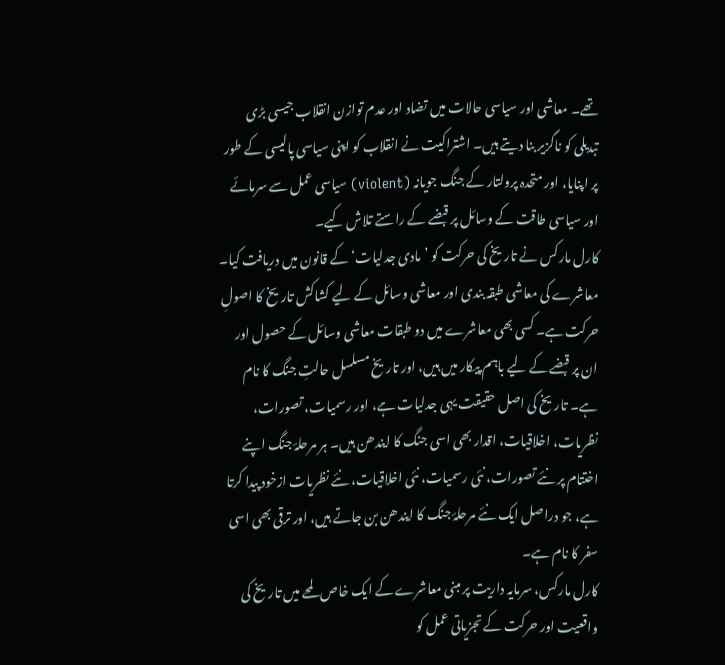تھے۔ معاشی اور سیاسی حالات میں تضاد اور عدم توازن انقلاب جیسی بڑی تبدیلی کو ناگزیر بنا دیتے ہیں۔ اشتراکیت نے انقلاب کو اپنی سیاسی پالیسی کے طور پر اپنایا، اور متحدہ پرولتار کے جنگ جویانہ (violent) سیاسی عمل سے سرمائے اور سیاسی طاقت کے وسائل پر قبضے کے راستے تلاش کیے۔
کارل مارکس نے تاریخ کی حرکت کو ’مادی جدلیات‘ کے قانون میں دریافت کیا۔ معاشرے کی معاشی طبقہ بندی اور معاشی وسائل کے لیے کشاکش تاریخ کا اصولِ حرکت ہے۔ کسی بھی معاشرے میں دو طبقات معاشی وسائل کے حصول اور ان پر قبضے کے لیے باہم پیکار میں ہیں، اور تاریخ مسلسل حالتِ جنگ کا نام ہے۔ تاریخ کی اصل حقیقت یہی جدلیات ہے، اور رسمیات، تصورات، نظریات، اخلاقیات، اقدار بھی اسی جنگ کا ایندھن ہیں۔ ہر مرحلۂ جنگ اپنے اختتام پر نئے تصورات، نئی رسمیات، نئی اخلاقیات، نئے نظریات ازخود پیدا کرتا ہے، جو دراصل ایک نئے مرحلۂ جنگ کا ایندھن بن جاتے ہیں، اور ترقی بھی اسی سفر کا نام ہے۔
کارل مارکس، سرمایہ داریت پر مبنی معاشرے کے ایک خاص لمحے میں تاریخ کی واقعیت اور حرکت کے تجزیاتی عمل کو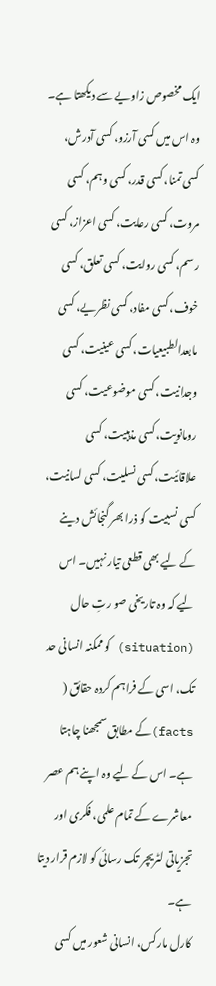ایک مخصوص زاویے سے دیکھتا ہے۔ وہ اس میں کسی آرزو، کسی آدرش، کسی تمنا، کسی قدر، کسی وہم، کسی مروت، کسی رعایت، کسی اعزاز، کسی رسم، کسی روایت، کسی تعلق، کسی خوف، کسی مفاد، کسی نظریے، کسی مابعدالطبیعیات، کسی عینیت، کسی وجدانیت، کسی موضوعیت، کسی رومانویت، کسی مذہبیت، کسی علاقائیت، کسی نسلیت، کسی لسانیت، کسی نسبیت کو ذرا بھر گنجائش دینے کے لیے بھی قطعی تیار نہیں۔ اس لیے کہ وہ تاریخی صو رتِ حال (situation) کو ممکنہ انسانی حد تک، اسی کے فراہم کردہ حقائق ( facts)کے مطابق سمجھنا چاہتا ہے۔ اس کے لیے وہ اپنے ہم عصر معاشرے کے تمام علمی، فکری اور تجزیاتی لٹریچر تک رسائی کو لازم قرار دیتا ہے۔
کارل مارکس، انسانی شعور میں کسی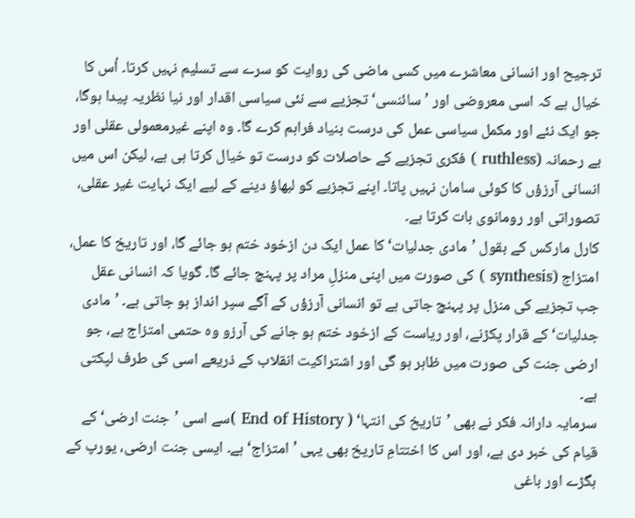ترجیح اور انسانی معاشرے میں کسی ماضی کی روایت کو سرے سے تسلیم نہیں کرتا۔ اُس کا خیال ہے کہ اسی معروضی اور ’سائنسی‘ تجزیے سے نئی سیاسی اقدار اور نیا نظریہ پیدا ہوگا، جو ایک نئے اور مکمل سیاسی عمل کی درست بنیاد فراہم کرے گا۔ وہ اپنے غیرمعمولی عقلی اور بے رحمانہ (ruthless ) فکری تجزیے کے حاصلات کو درست تو خیال کرتا ہی ہے، لیکن اس میں انسانی آرزؤں کا کوئی سامان نہیں پاتا۔ اپنے تجزیے کو لبھاؤ دینے کے لیے ایک نہایت غیر عقلی، تصوراتی اور رومانوی بات کرتا ہے۔
کارل مارکس کے بقول ’مادی جدلیات‘ کا عمل ایک دن ازخود ختم ہو جائے گا، اور تاریخ کا عمل، امتزاج (synthesis ) کی صورت میں اپنی منزلِ مراد پر پہنچ جائے گا۔ گویا کہ انسانی عقل جب تجزیے کی منزل پر پہنچ جاتی ہے تو انسانی آرزؤں کے آگے سپر انداز ہو جاتی ہے۔ ’مادی جدلیات‘ کے قرار پکڑنے، اور ریاست کے ازخود ختم ہو جانے کی آرزو وہ حتمی امتزاج ہے، جو ارضی جنت کی صورت میں ظاہر ہو گی اور اشتراکیت انقلاب کے ذریعے اسی کی طرف لپکتی ہے۔
سرمایہ دارانہ فکر نے بھی ’تاریخ کی انتہا‘ ( End of History )سے اسی ’جنت ارضی‘ کے قیام کی خبر دی ہے، اور اس کا اختتامِ تاریخ بھی یہی ’امتزاج‘ ہے۔ ایسی جنت ارضی، یورپ کے بگڑے اور باغی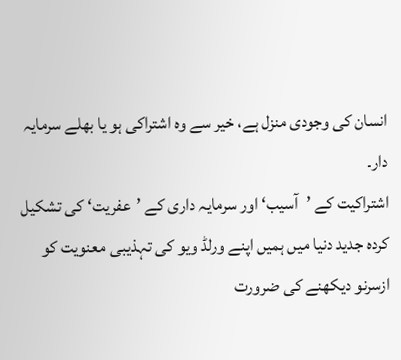انسان کی وجودی منزل ہے، خیر سے وہ اشتراکی ہو یا بھلے سرمایہ دار۔
اشتراکیت کے ’آسیب‘ اور سرمایہ داری کے ’عفریت‘ کی تشکیل کردہ جدید دنیا میں ہمیں اپنے ورلڈ ویو کی تہذیبی معنویت کو ازسرنو دیکھنے کی ضرورت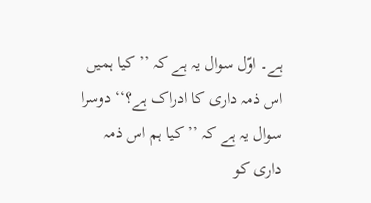ہے۔ اوّل سوال یہ ہے کہ ’’کیا ہمیں اس ذمہ داری کا ادراک ہے؟‘‘ دوسرا سوال یہ ہے کہ ’’کیا ہم اس ذمہ داری کو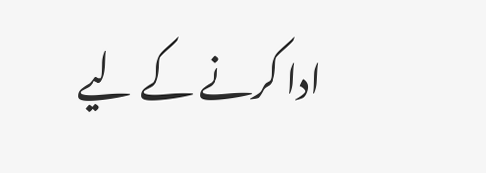ادا کرنے کے لیے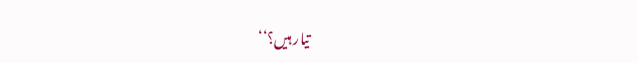تیار ہیں؟‘‘